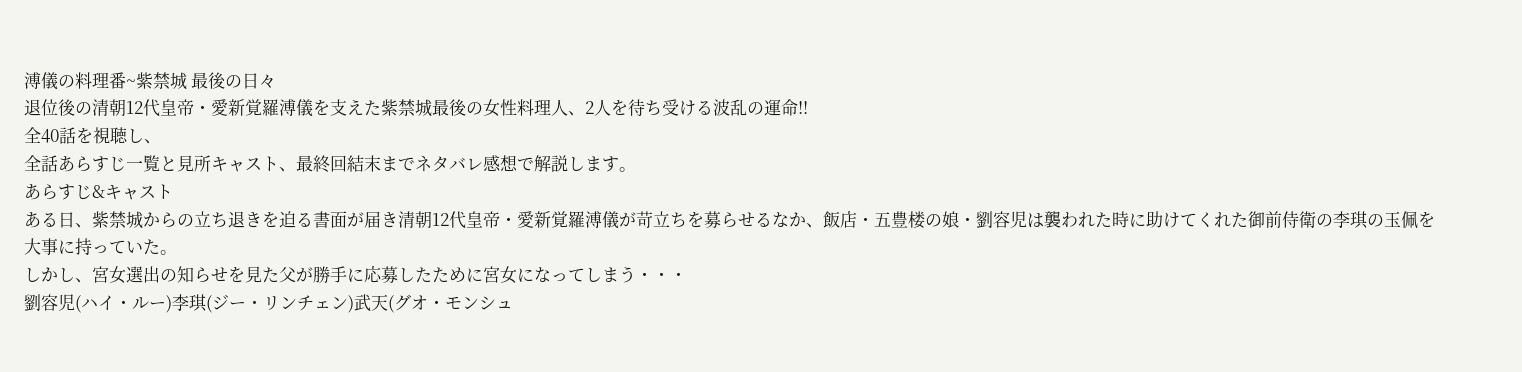溥儀の料理番~紫禁城 最後の日々
退位後の清朝12代皇帝・愛新覚羅溥儀を支えた紫禁城最後の女性料理人、2人を待ち受ける波乱の運命!!
全40話を視聴し、
全話あらすじ一覧と見所キャスト、最終回結末までネタバレ感想で解説します。
あらすじ&キャスト
ある日、紫禁城からの立ち退きを迫る書面が届き清朝12代皇帝・愛新覚羅溥儀が苛立ちを募らせるなか、飯店・五豊楼の娘・劉容児は襲われた時に助けてくれた御前侍衛の李琪の玉佩を大事に持っていた。
しかし、宮女選出の知らせを見た父が勝手に応募したために宮女になってしまう・・・
劉容児(ハイ・ルー)李琪(ジー・リンチェン)武天(グオ・モンシュ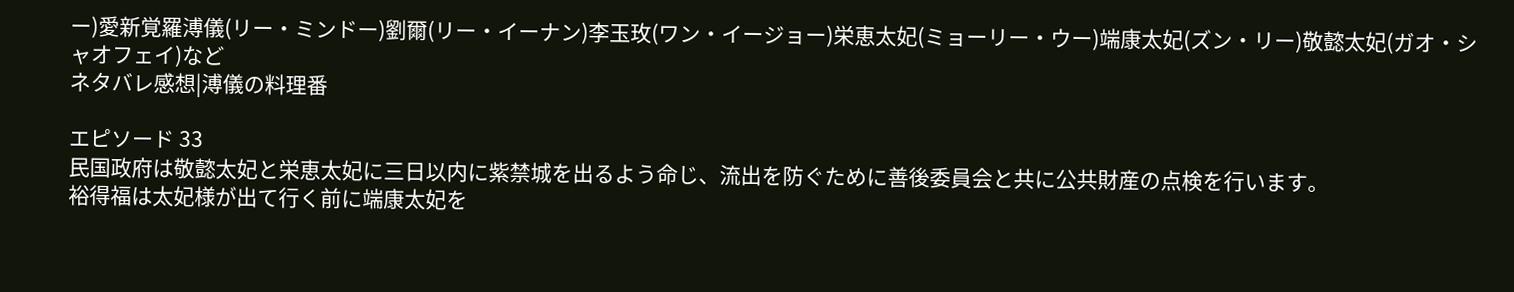ー)愛新覚羅溥儀(リー・ミンドー)劉爾(リー・イーナン)李玉玫(ワン・イージョー)栄恵太妃(ミョーリー・ウー)端康太妃(ズン・リー)敬懿太妃(ガオ・シャオフェイ)など
ネタバレ感想|溥儀の料理番

エピソード 33
民国政府は敬懿太妃と栄恵太妃に三日以内に紫禁城を出るよう命じ、流出を防ぐために善後委員会と共に公共財産の点検を行います。
裕得福は太妃様が出て行く前に端康太妃を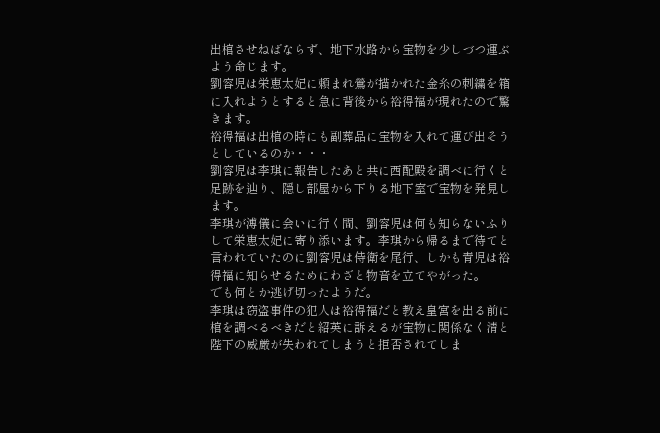出棺させねばならず、地下水路から宝物を少しづつ運ぶよう命じます。
劉容児は栄恵太妃に頼まれ鶯が描かれた金糸の刺繍を箱に入れようとすると急に背後から裕得福が現れたので驚きます。
裕得福は出棺の時にも副葬品に宝物を入れて運び出そうとしているのか・・・
劉容児は李琪に報告したあと共に西配殿を調べに行くと足跡を辿り、隠し部屋から下りる地下室で宝物を発見します。
李琪が溥儀に会いに行く間、劉容児は何も知らないふりして栄恵太妃に寄り添います。李琪から帰るまで待てと言われていたのに劉容児は侍衛を尾行、しかも青児は裕得福に知らせるためにわざと物音を立てやがった。
でも何とか逃げ切ったようだ。
李琪は窃盗事件の犯人は裕得福だと教え皇宮を出る前に棺を調べるべきだと紹英に訴えるが宝物に関係なく清と陛下の威厳が失われてしまうと拒否されてしま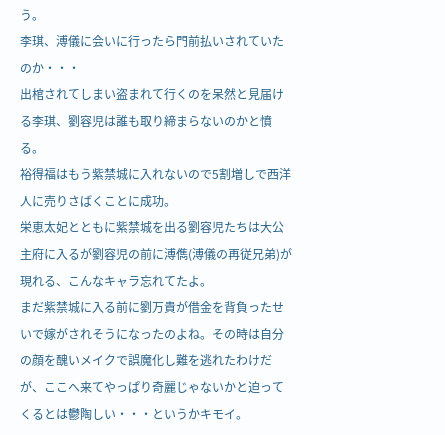う。
李琪、溥儀に会いに行ったら門前払いされていたのか・・・
出棺されてしまい盗まれて行くのを呆然と見届ける李琪、劉容児は誰も取り締まらないのかと憤る。
裕得福はもう紫禁城に入れないので5割増しで西洋人に売りさばくことに成功。
栄恵太妃とともに紫禁城を出る劉容児たちは大公主府に入るが劉容児の前に溥儁(溥儀の再従兄弟)が現れる、こんなキャラ忘れてたよ。
まだ紫禁城に入る前に劉万貴が借金を背負ったせいで嫁がされそうになったのよね。その時は自分の顔を醜いメイクで誤魔化し難を逃れたわけだが、ここへ来てやっぱり奇麗じゃないかと迫ってくるとは鬱陶しい・・・というかキモイ。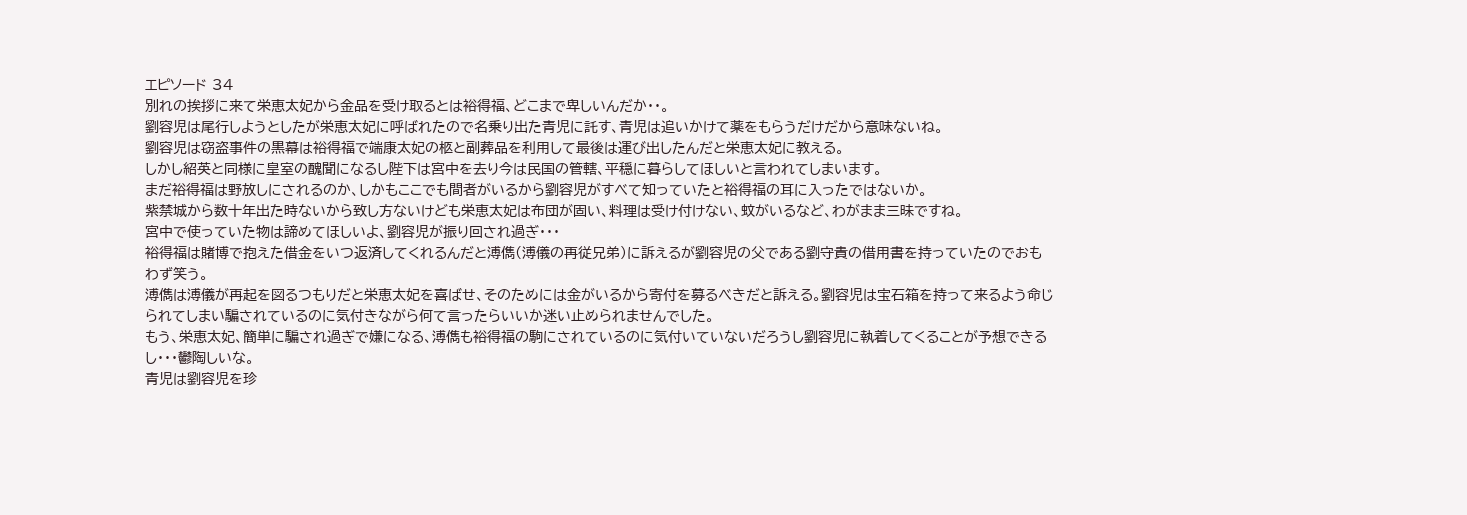エピソード 34
別れの挨拶に来て栄恵太妃から金品を受け取るとは裕得福、どこまで卑しいんだか・・。
劉容児は尾行しようとしたが栄恵太妃に呼ばれたので名乗り出た青児に託す、青児は追いかけて薬をもらうだけだから意味ないね。
劉容児は窃盗事件の黒幕は裕得福で端康太妃の柩と副葬品を利用して最後は運び出したんだと栄恵太妃に教える。
しかし紹英と同様に皇室の醜聞になるし陛下は宮中を去り今は民国の管轄、平穏に暮らしてほしいと言われてしまいます。
まだ裕得福は野放しにされるのか、しかもここでも間者がいるから劉容児がすべて知っていたと裕得福の耳に入ったではないか。
紫禁城から数十年出た時ないから致し方ないけども栄恵太妃は布団が固い、料理は受け付けない、蚊がいるなど、わがまま三昧ですね。
宮中で使っていた物は諦めてほしいよ、劉容児が振り回され過ぎ・・・
裕得福は賭博で抱えた借金をいつ返済してくれるんだと溥儁(溥儀の再従兄弟)に訴えるが劉容児の父である劉守貴の借用書を持っていたのでおもわず笑う。
溥儁は溥儀が再起を図るつもりだと栄恵太妃を喜ばせ、そのためには金がいるから寄付を募るべきだと訴える。劉容児は宝石箱を持って来るよう命じられてしまい騙されているのに気付きながら何て言ったらいいか迷い止められませんでした。
もう、栄恵太妃、簡単に騙され過ぎで嫌になる、溥儁も裕得福の駒にされているのに気付いていないだろうし劉容児に執着してくることが予想できるし・・・鬱陶しいな。
青児は劉容児を珍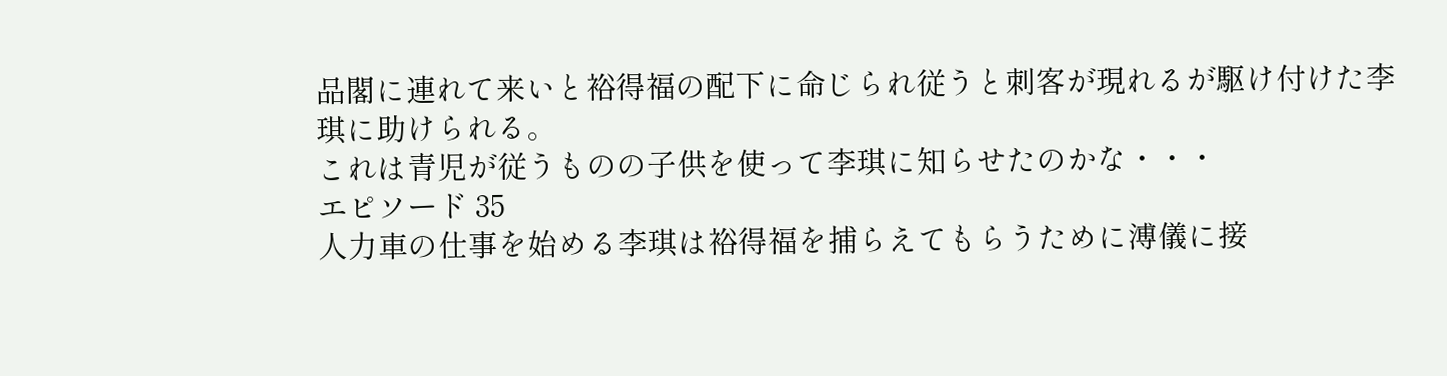品閣に連れて来いと裕得福の配下に命じられ従うと刺客が現れるが駆け付けた李琪に助けられる。
これは青児が従うものの子供を使って李琪に知らせたのかな・・・
エピソード 35
人力車の仕事を始める李琪は裕得福を捕らえてもらうために溥儀に接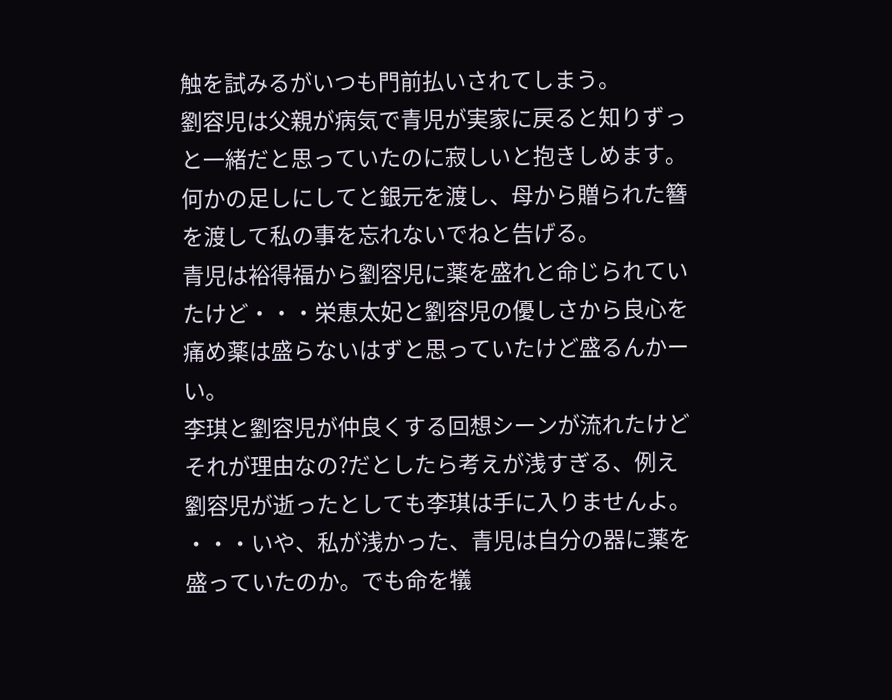触を試みるがいつも門前払いされてしまう。
劉容児は父親が病気で青児が実家に戻ると知りずっと一緒だと思っていたのに寂しいと抱きしめます。
何かの足しにしてと銀元を渡し、母から贈られた簪を渡して私の事を忘れないでねと告げる。
青児は裕得福から劉容児に薬を盛れと命じられていたけど・・・栄恵太妃と劉容児の優しさから良心を痛め薬は盛らないはずと思っていたけど盛るんかーい。
李琪と劉容児が仲良くする回想シーンが流れたけどそれが理由なの?だとしたら考えが浅すぎる、例え劉容児が逝ったとしても李琪は手に入りませんよ。
・・・いや、私が浅かった、青児は自分の器に薬を盛っていたのか。でも命を犠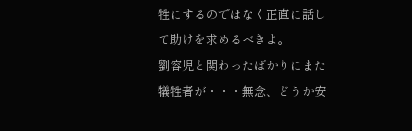牲にするのではなく正直に話して助けを求めるべきよ。
劉容児と関わったばかりにまた犠牲者が・・・無念、どうか安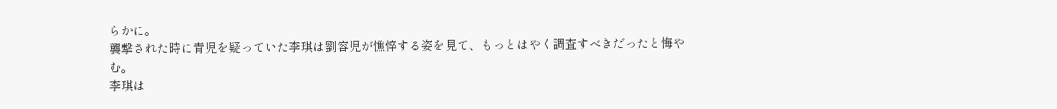らかに。
襲撃された時に青児を疑っていた李琪は劉容児が憔悴する姿を見て、もっとはやく調査すべきだったと悔やむ。
李琪は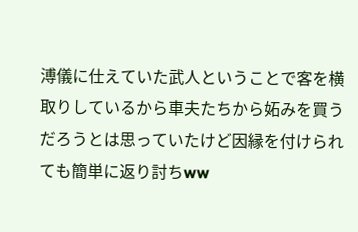溥儀に仕えていた武人ということで客を横取りしているから車夫たちから妬みを買うだろうとは思っていたけど因縁を付けられても簡単に返り討ちww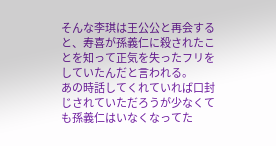そんな李琪は王公公と再会すると、寿喜が孫義仁に殺されたことを知って正気を失ったフリをしていたんだと言われる。
あの時話してくれていれば口封じされていただろうが少なくても孫義仁はいなくなってた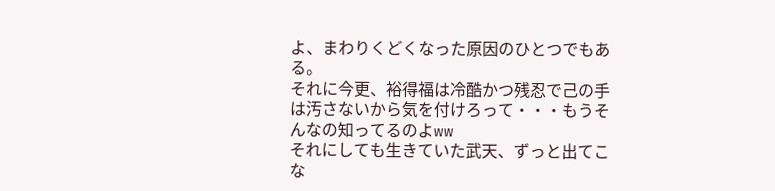よ、まわりくどくなった原因のひとつでもある。
それに今更、裕得福は冷酷かつ残忍で己の手は汚さないから気を付けろって・・・もうそんなの知ってるのよww
それにしても生きていた武天、ずっと出てこな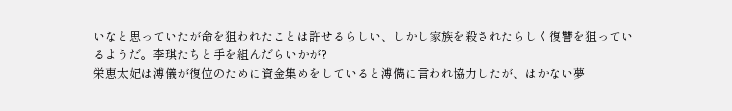いなと思っていたが命を狙われたことは許せるらしい、しかし家族を殺されたらしく復讐を狙っているようだ。李琪たちと手を組んだらいかが?
栄恵太妃は溥儀が復位のために資金集めをしていると溥儁に言われ協力したが、はかない夢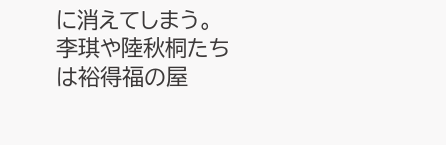に消えてしまう。
李琪や陸秋桐たちは裕得福の屋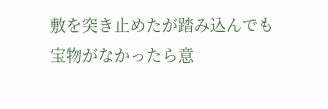敷を突き止めたが踏み込んでも宝物がなかったら意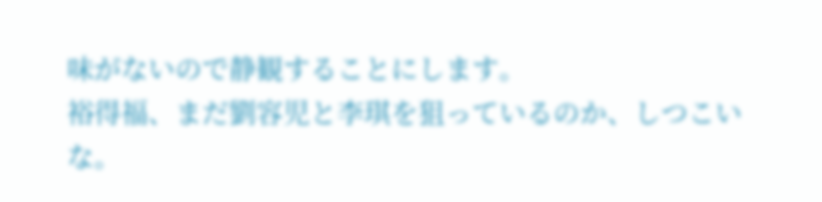味がないので静観することにします。
裕得福、まだ劉容児と李琪を狙っているのか、しつこいな。